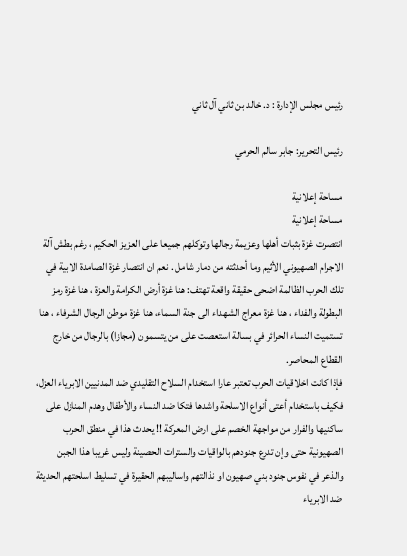رئيس مجلس الإدارة : د. خالد بن ثاني آل ثاني

رئيس التحرير: جابر سالم الحرمي

مساحة إعلانية
مساحة إعلانية
انتصرت غزة بثبات أهلها وعزيمة رجالها وتوكلهم جميعا على العزيز الحكيم ، رغم بطش آلة الاجرام الصهيوني الأثيم وما أحدثته من دمار شامل . نعم ان انتصار غزة الصامدة الابية في تلك الحرب الظالمة اضحى حقيقة واقعة تهتف: هنا غزة أرض الكرامة والعزة ، هنا غزة رمز البطولة والفداء ، هنا غزة معراج الشهداء الى جنة السماء، هنا غزة موطن الرجال الشرفاء ، هنا تستميت النساء الحرائر في بسالة استعصت على من يتسمون (مجازا) بالرجال من خارج القطاع المحاصر.
فإذا كانت اخلاقيات الحرب تعتبر عارا استخدام السلاح التقليدي ضد المدنيين الابرياء العزل، فكيف باستخدام أعتى أنواع الاسلحة واشدها فتكا ضد النساء والأطفال وهدم المنازل على ساكنيها والفرار من مواجهة الخصم على ارض المعركة !! يحدث هذا في منطق الحرب الصهيونية حتى وإن تدرع جنودهم بالواقيات والسترات الحصينة وليس غريبا هذا الجبن والذعر في نفوس جنود بني صهيون او نذالتهم واساليبهم الحقيرة في تسليط اسلحتهم الحديثة ضد الابرياء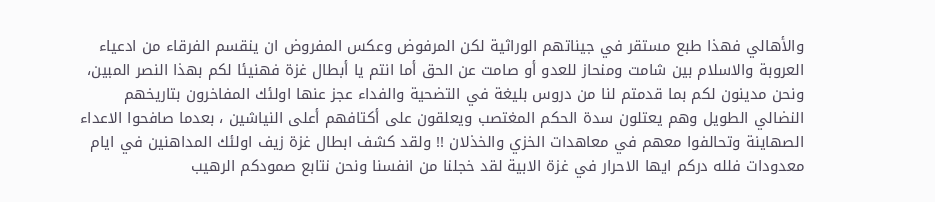والأهالي فهذا طبع مستقر في جيناتهم الوراثية لكن المرفوض وعكس المفروض ان ينقسم الفرقاء من ادعياء العروبة والاسلام بين شامت ومنحاز للعدو أو صامت عن الحق أما انتم يا أبطال غزة فهنيئا لكم بهذا النصر المبين، ونحن مدينون لكم بما قدمتم لنا من دروس بليغة في التضحية والفداء عجز عنها اولئك المفاخرون بتاريخهم النضالي الطويل وهم يعتلون سدة الحكم المغتصب ويعلقون على أكتافهم أعلى النياشين ، بعدما صافحوا الاعداء الصهاينة وتحالفوا معهم في معاهدات الخزي والخذلان !! ولقد كشف ابطال غزة زيف اولئك المداهنين في ايام معدودات فلله دركم ايها الاحرار في غزة الابية لقد خجلنا من انفسنا ونحن نتابع صمودكم الرهيب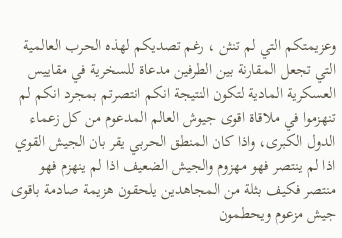وعزيمتكم التي لم تنثن ، رغم تصديكم لهذه الحرب العالمية التي تجعل المقارنة بين الطرفين مدعاة للسخرية في مقاييس العسكرية المادية لتكون النتيجة انكم انتصرتم بمجرد انكم لم تنهزموا في ملاقاة اقوى جيوش العالم المدعوم من كل زعماء الدول الكبرى، واذا كان المنطق الحربي يقر بان الجيش القوي اذا لم ينتصر فهو مهزوم والجيش الضعيف اذا لم ينهزم فهو منتصر فكيف بثلة من المجاهدين يلحقون هزيمة صادمة باقوى جيش مزعوم ويحطمون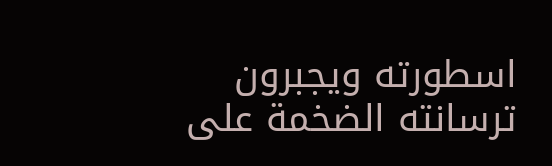اسطورته ويجبرون ترسانته الضخمة على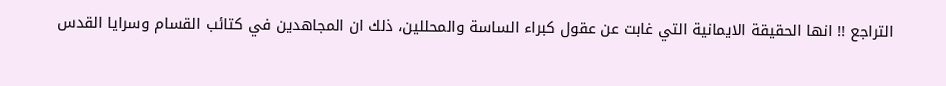التراجع !! انها الحقيقة الايمانية التي غابت عن عقول كبراء الساسة والمحللين، ذلك ان المجاهدين في كتائب القسام وسرايا القدس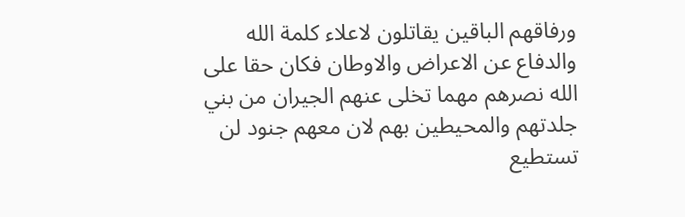ورفاقهم الباقين يقاتلون لاعلاء كلمة الله والدفاع عن الاعراض والاوطان فكان حقا على الله نصرهم مهما تخلى عنهم الجيران من بني جلدتهم والمحيطين بهم لان معهم جنود لن تستطيع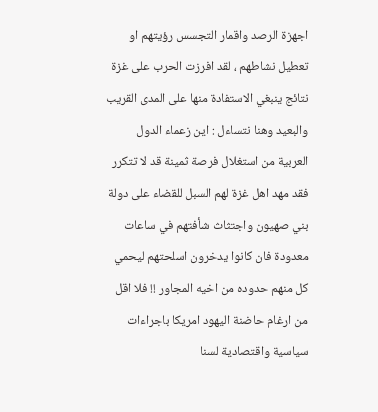اجهزة الرصد واقمار التجسس رؤيتهم او تعطيل نشاطهم ، لقد افرزت الحرب على غزة نتائج ينبغي الاستفادة منها على المدى القريب والبعيد وهنا نتساءل : اين زعماء الدول العربية من استغلال فرصة ثمينة قد لا تتكرر فقد مهد اهل غزة لهم السبل للقضاء على دولة بني صهيون واجتثاث شأفتهم في ساعات معدودة فان كانوا يدخرون اسلحتهم ليحمي كل منهم حدوده من اخيه المجاور !! فلا اقل من ارغام حاضنة اليهود امريكا باجراءات سياسية واقتصادية لسنا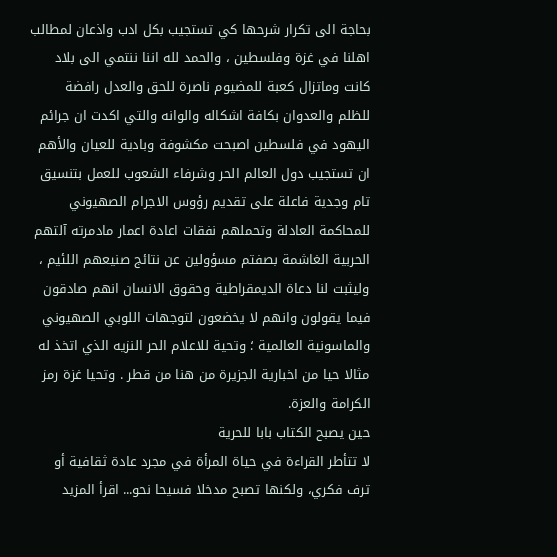بحاجة الى تكرار شرحها كي تستجيب بكل ادب واذعان لمطالب اهلنا في غزة وفلسطين ، والحمد لله اننا ننتمي الى بلاد كانت وماتزال كعبة للمضيوم ناصرة للحق والعدل رافضة للظلم والعدوان بكافة اشكاله والوانه والتي اكدت ان جرائم اليهود في فلسطين اصبحت مكشوفة وبادية للعيان والأهم ان تستجيب دول العالم الحر وشرفاء الشعوب للعمل بتنسيق تام وجدية فاعلة على تقديم رؤوس الاجرام الصهيوني للمحاكمة العادلة وتحملهم نفقات اعادة اعمار مادمرته آلتهم الحربية الغاشمة بصفتم مسؤولين عن نتائج صنيعهم اللئيم ، وليثبت لنا دعاة الديمقراطية وحقوق الانسان انهم صادقون فيما يقولون وانهم لا يخضعون لتوجهات اللوبي الصهيوني والماسونية العالمية ؛ وتحية للاعلام الحر النزيه الذي اتخذ له مثالا حيا من اخبارية الجزيرة من هنا من قطر . وتحيا غزة رمز الكرامة والعزة.
حين يصبح الكتاب بابا للحرية
لا تتأطر القراءة في حياة المرأة في مجرد عادة ثقافية أو ترف فكري، ولكنها تصبح مدخلا فسيحا نحو... اقرأ المزيد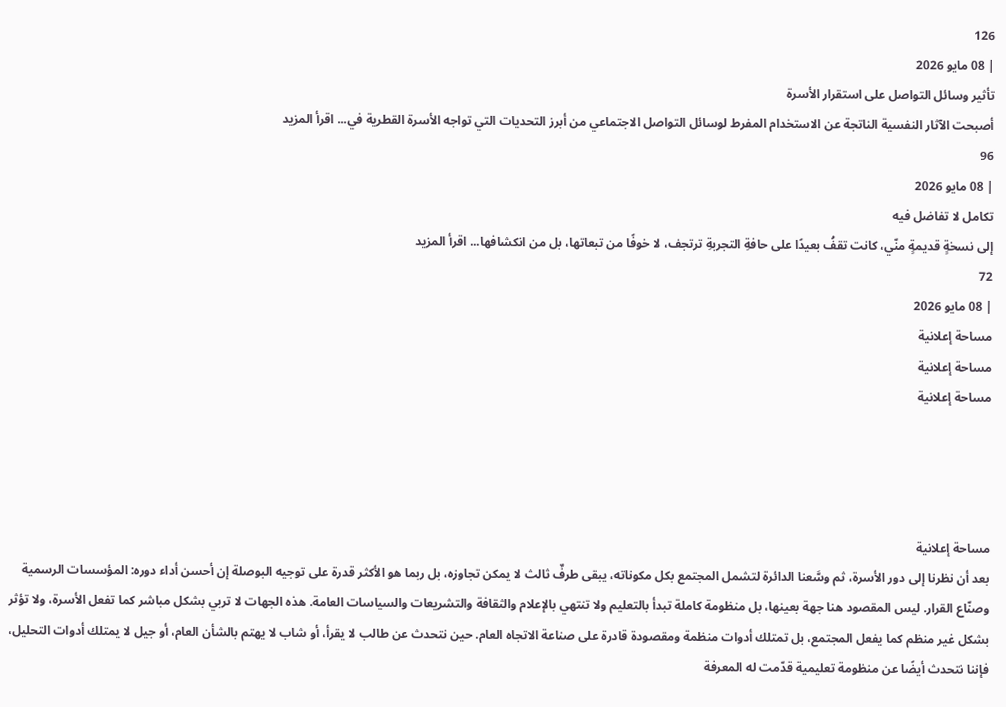126
| 08 مايو 2026
تأثير وسائل التواصل على استقرار الأسرة
أصبحت الآثار النفسية الناتجة عن الاستخدام المفرط لوسائل التواصل الاجتماعي من أبرز التحديات التي تواجه الأسرة القطرية في... اقرأ المزيد
96
| 08 مايو 2026
تكامل لا تفاضل فيه
إلى نسخةٍ قديمةٍ منّي، كانت تقفُ بعيدًا على حافةِ التجربةِ ترتجف، لا خوفًا من تبعاتها، بل من انكشافها... اقرأ المزيد
72
| 08 مايو 2026
مساحة إعلانية
مساحة إعلانية
مساحة إعلانية




مساحة إعلانية
بعد أن نظرنا إلى دور الأسرة، ثم وسَّعنا الدائرة لتشمل المجتمع بكل مكوناته، يبقى طرفٌ ثالث لا يمكن تجاوزه، بل ربما هو الأكثر قدرة على توجيه البوصلة إن أحسن أداء دوره: المؤسسات الرسمية وصنّاع القرار. ليس المقصود هنا جهة بعينها، بل منظومة كاملة تبدأ بالتعليم ولا تنتهي بالإعلام والثقافة والتشريعات والسياسات العامة. هذه الجهات لا تربي بشكل مباشر كما تفعل الأسرة، ولا تؤثر بشكل غير منظم كما يفعل المجتمع، بل تمتلك أدوات منظمة ومقصودة قادرة على صناعة الاتجاه العام. حين نتحدث عن طالب لا يقرأ، أو شاب لا يهتم بالشأن العام، أو جيل لا يمتلك أدوات التحليل، فإننا نتحدث أيضًا عن منظومة تعليمية قدّمت له المعرفة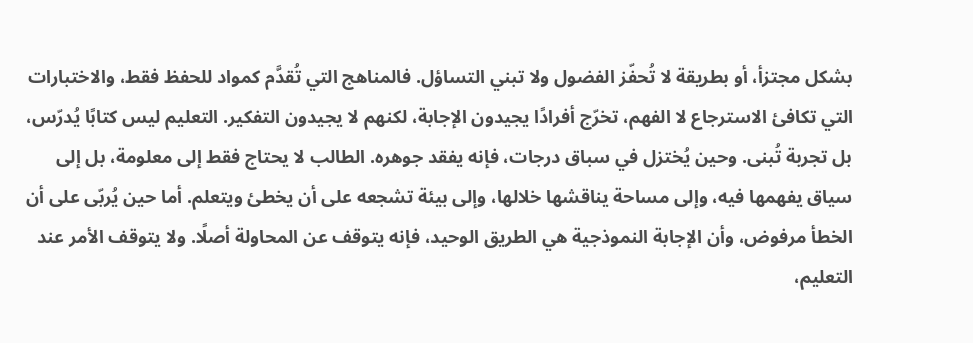بشكل مجتزأ، أو بطريقة لا تُحفّز الفضول ولا تبني التساؤل. فالمناهج التي تُقدَّم كمواد للحفظ فقط، والاختبارات التي تكافئ الاسترجاع لا الفهم، تخرّج أفرادًا يجيدون الإجابة، لكنهم لا يجيدون التفكير. التعليم ليس كتابًا يُدرّس، بل تجربة تُبنى. وحين يُختزل في سباق درجات، فإنه يفقد جوهره. الطالب لا يحتاج فقط إلى معلومة، بل إلى سياق يفهمها فيه، وإلى مساحة يناقشها خلالها، وإلى بيئة تشجعه على أن يخطئ ويتعلم. أما حين يُربّى على أن الخطأ مرفوض، وأن الإجابة النموذجية هي الطريق الوحيد، فإنه يتوقف عن المحاولة أصلًا. ولا يتوقف الأمر عند التعليم،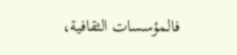فالمؤسسات الثقافية،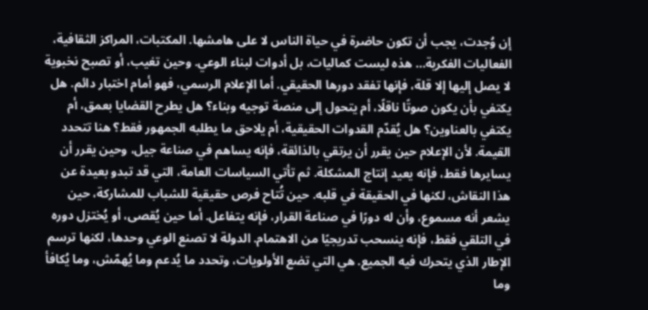إن وُجدت، يجب أن تكون حاضرة في حياة الناس لا على هامشها. المكتبات، المراكز الثقافية، الفعاليات الفكرية… هذه ليست كماليات، بل أدوات لبناء الوعي. وحين تغيب، أو تصبح نخبوية لا يصل إليها إلا قلة، فإنها تفقد دورها الحقيقي. أما الإعلام الرسمي، فهو أمام اختبار دائم. هل يكتفي بأن يكون صوتًا ناقلًا، أم يتحول إلى منصة توجيه وبناء؟ هل يطرح القضايا بعمق، أم يكتفي بالعناوين؟ هل يُقدّم القدوات الحقيقية، أم يلاحق ما يطلبه الجمهور فقط؟ هنا تتحدد القيمة. لأن الإعلام حين يقرر أن يرتقي بالذائقة، فإنه يساهم في صناعة جيل، وحين يقرر أن يسايرها فقط، فإنه يعيد إنتاج المشكلة. ثم تأتي السياسات العامة، التي قد تبدو بعيدة عن هذا النقاش، لكنها في الحقيقة في قلبه. حين تُتاح فرص حقيقية للشباب للمشاركة، حين يشعر أنه مسموع، وأن له دورًا في صناعة القرار، فإنه يتفاعل. أما حين يُقصى، أو يُختزل دوره في التلقي فقط، فإنه ينسحب تدريجيًا من الاهتمام. الدولة لا تصنع الوعي وحدها، لكنها ترسم الإطار الذي يتحرك فيه الجميع. هي التي تضع الأولويات، وتحدد ما يُدعم وما يُهمّش، وما يُكافأ وما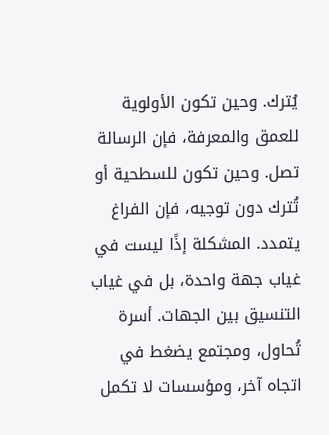يُترك. وحين تكون الأولوية للعمق والمعرفة، فإن الرسالة تصل. وحين تكون للسطحية أو تُترك دون توجيه، فإن الفراغ يتمدد. المشكلة إذًا ليست في غياب جهة واحدة، بل في غياب التنسيق بين الجهات. أسرة تُحاول، ومجتمع يضغط في اتجاه آخر، ومؤسسات لا تكمل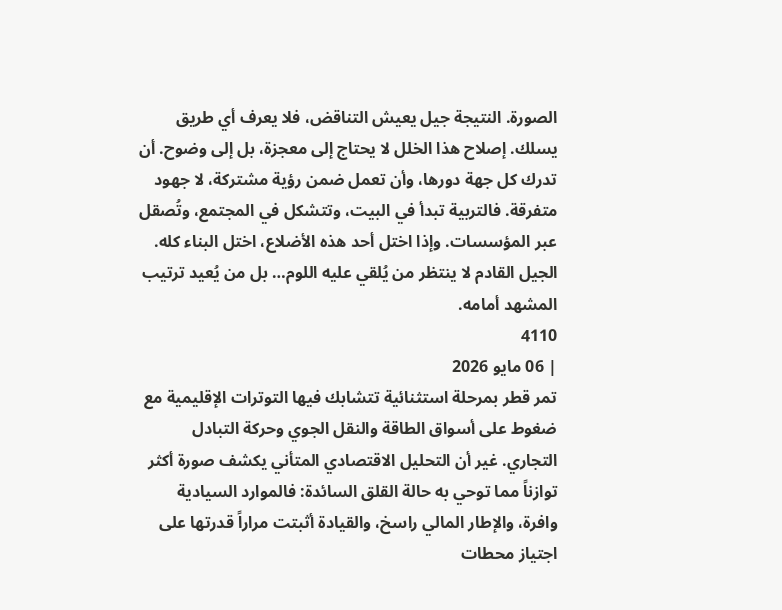الصورة. النتيجة جيل يعيش التناقض، فلا يعرف أي طريق يسلك. إصلاح هذا الخلل لا يحتاج إلى معجزة، بل إلى وضوح. أن تدرك كل جهة دورها، وأن تعمل ضمن رؤية مشتركة، لا جهود متفرقة. فالتربية تبدأ في البيت، وتتشكل في المجتمع، وتُصقل عبر المؤسسات. وإذا اختل أحد هذه الأضلاع، اختل البناء كله. الجيل القادم لا ينتظر من يُلقي عليه اللوم… بل من يُعيد ترتيب المشهد أمامه.
4110
| 06 مايو 2026
تمر قطر بمرحلة استثنائية تتشابك فيها التوترات الإقليمية مع ضغوط على أسواق الطاقة والنقل الجوي وحركة التبادل التجاري. غير أن التحليل الاقتصادي المتأني يكشف صورة أكثر توازناً مما توحي به حالة القلق السائدة: فالموارد السيادية وافرة، والإطار المالي راسخ، والقيادة أثبتت مراراً قدرتها على اجتياز محطات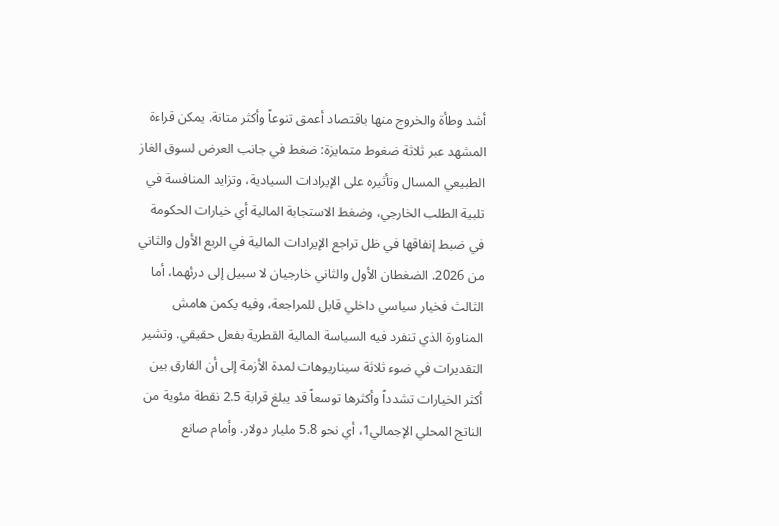أشد وطأة والخروج منها باقتصاد أعمق تنوعاً وأكثر متانة. يمكن قراءة المشهد عبر ثلاثة ضغوط متمايزة: ضغط في جانب العرض لسوق الغاز الطبيعي المسال وتأثيره على الإيرادات السيادية، وتزايد المنافسة في تلبية الطلب الخارجي، وضغط الاستجابة المالية أي خيارات الحكومة في ضبط إنفاقها في ظل تراجع الإيرادات المالية في الربع الأول والثاني من 2026. الضغطان الأول والثاني خارجيان لا سبيل إلى درئهما، أما الثالث فخيار سياسي داخلي قابل للمراجعة، وفيه يكمن هامش المناورة الذي تنفرد فيه السياسة المالية القطرية بفعل حقيقي. وتشير التقديرات في ضوء ثلاثة سيناريوهات لمدة الأزمة إلى أن الفارق بين أكثر الخيارات تشدداً وأكثرها توسعاً قد يبلغ قرابة 2.5 نقطة مئوية من الناتج المحلي الإجمالي1، أي نحو 5.8 مليار دولار. وأمام صانع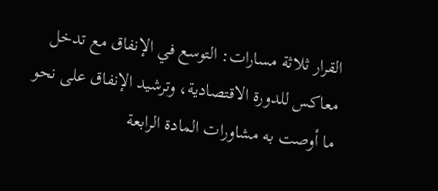القرار ثلاثة مسارات: التوسع في الإنفاق مع تدخل معاكس للدورة الاقتصادية، وترشيد الإنفاق على نحو ما أوصت به مشاورات المادة الرابعة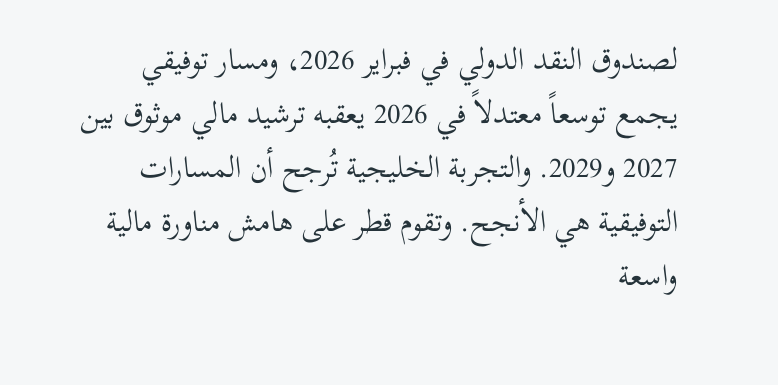لصندوق النقد الدولي في فبراير 2026، ومسار توفيقي يجمع توسعاً معتدلاً في 2026 يعقبه ترشيد مالي موثوق بين 2027 و2029. والتجربة الخليجية تُرجح أن المسارات التوفيقية هي الأنجح. وتقوم قطر على هامش مناورة مالية واسعة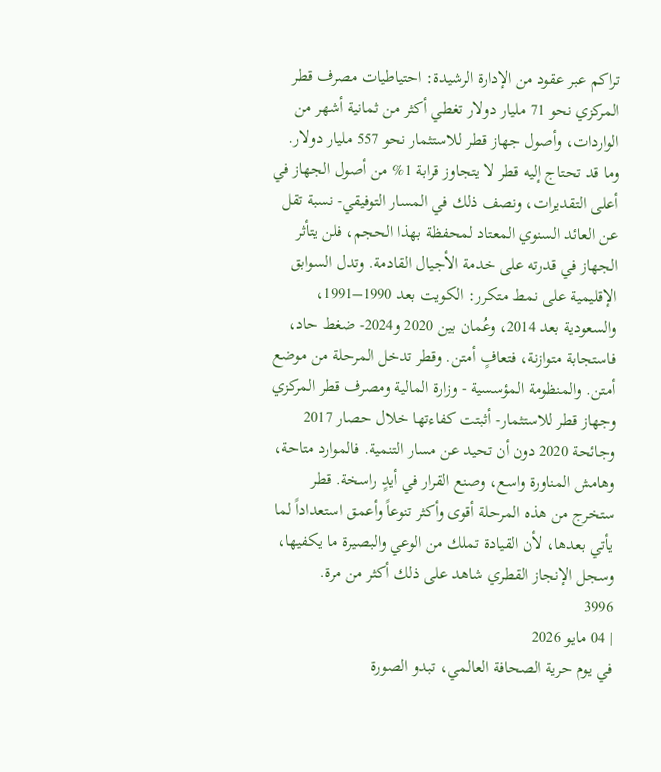تراكم عبر عقود من الإدارة الرشيدة: احتياطيات مصرف قطر المركزي نحو 71 مليار دولار تغطي أكثر من ثمانية أشهر من الواردات، وأصول جهاز قطر للاستثمار نحو 557 مليار دولار. وما قد تحتاج إليه قطر لا يتجاوز قرابة 1% من أصول الجهاز في أعلى التقديرات، ونصف ذلك في المسار التوفيقي- نسبة تقل عن العائد السنوي المعتاد لمحفظة بهذا الحجم، فلن يتأثر الجهاز في قدرته على خدمة الأجيال القادمة. وتدل السوابق الإقليمية على نمط متكرر: الكويت بعد 1990–1991، والسعودية بعد 2014، وعُمان بين 2020 و2024- ضغط حاد، فاستجابة متوازنة، فتعافٍ أمتن. وقطر تدخل المرحلة من موضع أمتن. والمنظومة المؤسسية - وزارة المالية ومصرف قطر المركزي وجهاز قطر للاستثمار- أثبتت كفاءتها خلال حصار 2017 وجائحة 2020 دون أن تحيد عن مسار التنمية. فالموارد متاحة، وهامش المناورة واسع، وصنع القرار في أيدٍ راسخة. قطر ستخرج من هذه المرحلة أقوى وأكثر تنوعاً وأعمق استعداداً لما يأتي بعدها، لأن القيادة تملك من الوعي والبصيرة ما يكفيها، وسجل الإنجاز القطري شاهد على ذلك أكثر من مرة.
3996
| 04 مايو 2026
في يوم حرية الصحافة العالمي، تبدو الصورة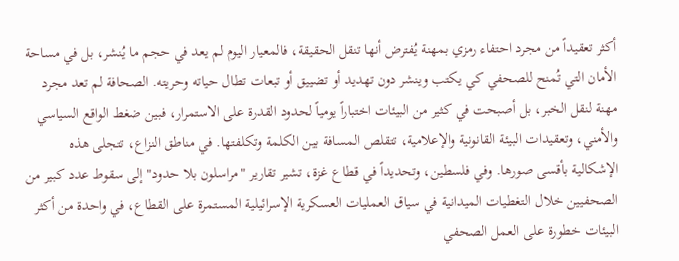أكثر تعقيداً من مجرد احتفاء رمزي بمهنة يُفترض أنها تنقل الحقيقة، فالمعيار اليوم لم يعد في حجم ما يُنشر، بل في مساحة الأمان التي تُمنح للصحفي كي يكتب وينشر دون تهديد أو تضييق أو تبعات تطال حياته وحريته. الصحافة لم تعد مجرد مهنة لنقل الخبر، بل أصبحت في كثير من البيئات اختباراً يومياً لحدود القدرة على الاستمرار، فبين ضغط الواقع السياسي والأمني، وتعقيدات البيئة القانونية والإعلامية، تتقلص المسافة بين الكلمة وتكلفتها. في مناطق النزاع، تتجلى هذه الإشكالية بأقسى صورها. وفي فلسطين، وتحديداً في قطاع غزة، تشير تقارير "مراسلون بلا حدود" إلى سقوط عدد كبير من الصحفيين خلال التغطيات الميدانية في سياق العمليات العسكرية الإسرائيلية المستمرة على القطاع، في واحدة من أكثر البيئات خطورة على العمل الصحفي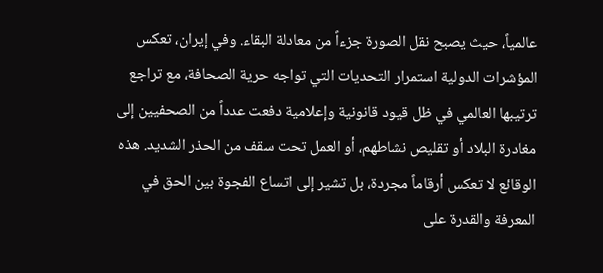عالمياً، حيث يصبح نقل الصورة جزءاً من معادلة البقاء. وفي إيران، تعكس المؤشرات الدولية استمرار التحديات التي تواجه حرية الصحافة، مع تراجع ترتيبها العالمي في ظل قيود قانونية وإعلامية دفعت عدداً من الصحفيين إلى مغادرة البلاد أو تقليص نشاطهم، أو العمل تحت سقف من الحذر الشديد. هذه الوقائع لا تعكس أرقاماً مجردة، بل تشير إلى اتساع الفجوة بين الحق في المعرفة والقدرة على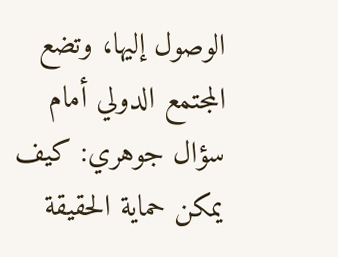الوصول إليها، وتضع المجتمع الدولي أمام سؤال جوهري: كيف يمكن حماية الحقيقة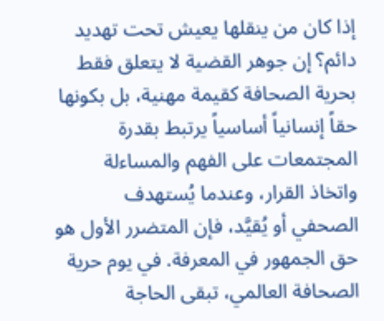إذا كان من ينقلها يعيش تحت تهديد دائم؟ إن جوهر القضية لا يتعلق فقط بحرية الصحافة كقيمة مهنية، بل بكونها حقاً إنسانياً أساسياً يرتبط بقدرة المجتمعات على الفهم والمساءلة واتخاذ القرار، وعندما يُستهدف الصحفي أو يُقيَّد، فإن المتضرر الأول هو حق الجمهور في المعرفة. في يوم حرية الصحافة العالمي، تبقى الحاجة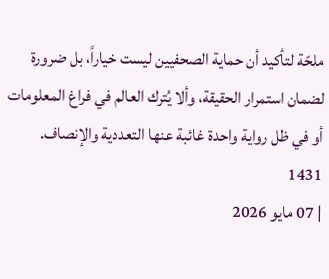ملحّة لتأكيد أن حماية الصحفيين ليست خياراً، بل ضرورة لضمان استمرار الحقيقة، وألا يُترك العالم في فراغ المعلومات أو في ظل رواية واحدة غائبة عنها التعددية والإنصاف.
1431
| 07 مايو 2026